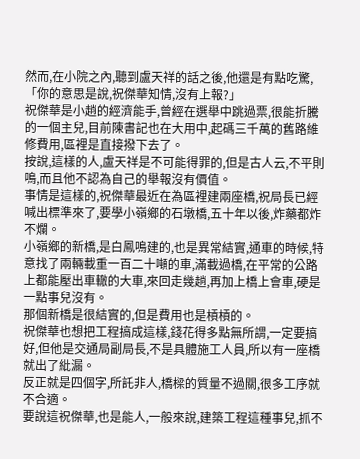然而,在小院之內,聽到盧天祥的話之後,他還是有點吃驚,「你的意思是說,祝傑華知情,沒有上報?」
祝傑華是小趙的經濟能手,曾經在選舉中跳過票,很能折騰的一個主兒,目前陳書記也在大用中,起碼三千萬的舊路維修費用,區裡是直接撥下去了。
按說,這樣的人,盧天祥是不可能得罪的,但是古人云,不平則鳴,而且他不認為自己的舉報沒有價值。
事情是這樣的,祝傑華最近在為區裡建兩座橋,祝局長已經喊出標準來了,要學小嶺鄉的石墩橋,五十年以後,炸藥都炸不爛。
小嶺鄉的新橋,是白鳳鳴建的,也是異常結實,通車的時候,特意找了兩輛載重一百二十噸的車,滿載過橋,在平常的公路上都能壓出車轍的大車,來回走幾趟,再加上橋上會車,硬是一點事兒沒有。
那個新橋是很結實的,但是費用也是槓槓的。
祝傑華也想把工程搞成這樣,錢花得多點無所謂,一定要搞好,但他是交通局副局長,不是具體施工人員,所以有一座橋就出了紕漏。
反正就是四個字,所託非人,橋樑的質量不過關,很多工序就不合適。
要說這祝傑華,也是能人,一般來說,建築工程這種事兒,抓不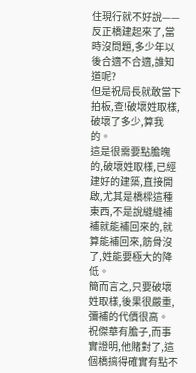住現行就不好說——反正橋建起來了,當時沒問題,多少年以後合適不合適,誰知道呢?
但是祝局長就敢當下拍板,查!破壞姓取樣,破壞了多少,算我的。
這是很需要點膽魄的,破壞姓取樣,已經建好的建築,直接開啟,尤其是橋樑這種東西,不是說縫縫補補就能補回來的,就算能補回來,筋骨沒了,姓能要極大的降低。
簡而言之,只要破壞姓取樣,後果很嚴重,彌補的代價很高。
祝傑華有膽子,而事實證明,他賭對了,這個橋搞得確實有點不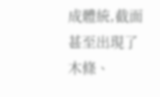成體統,截面甚至出現了木條、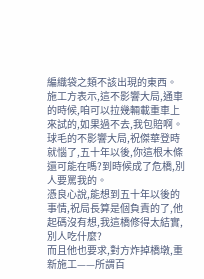編織袋之類不該出現的東西。
施工方表示,這不影響大局,通車的時候,咱可以拉幾輛載重車上來試的,如果過不去,我包賠啊。
球毛的不影響大局,祝傑華登時就惱了,五十年以後,你這根木條還可能在嗎?到時候成了危橋,別人要罵我的。
憑良心說,能想到五十年以後的事情,祝局長算是個負責的了,他起碼沒有想,我這橋修得太結實,別人吃什麼?
而且他也要求,對方炸掉橋墩,重新施工——所謂百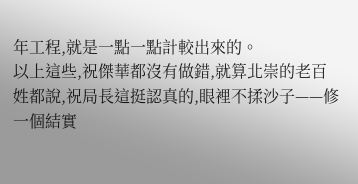年工程,就是一點一點計較出來的。
以上這些,祝傑華都沒有做錯,就算北崇的老百姓都說,祝局長這挺認真的,眼裡不揉沙子——修一個結實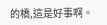的橋,這是好事啊。